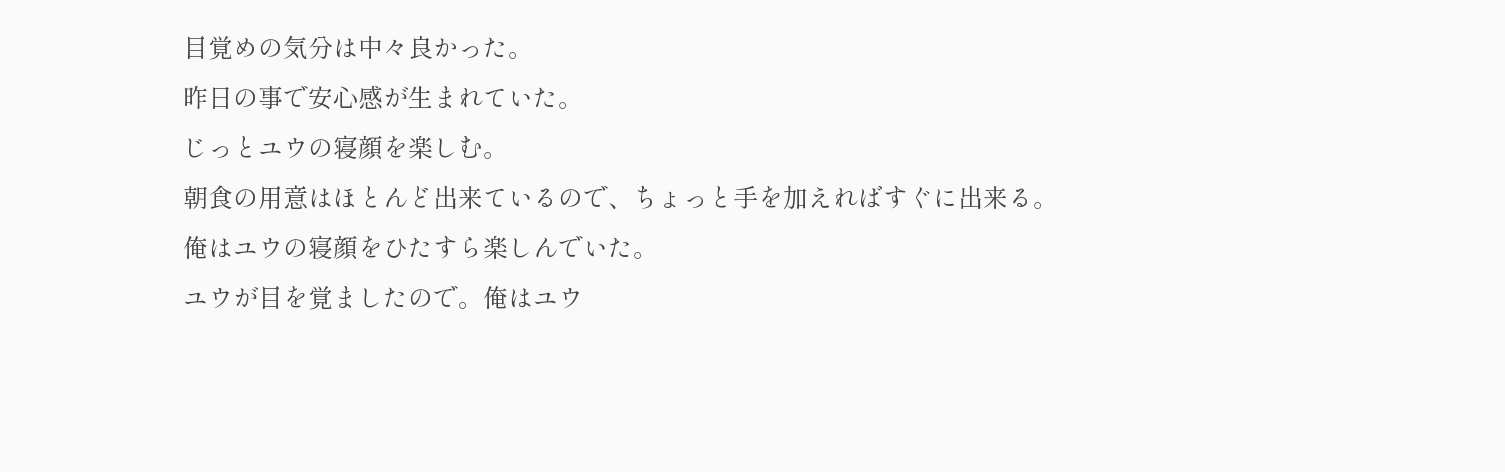目覚めの気分は中々良かった。
昨日の事で安心感が生まれていた。
じっとユウの寝顔を楽しむ。
朝食の用意はほとんど出来ているので、ちょっと手を加えればすぐに出来る。
俺はユウの寝顔をひたすら楽しんでいた。
ユウが目を覚ましたので。俺はユウ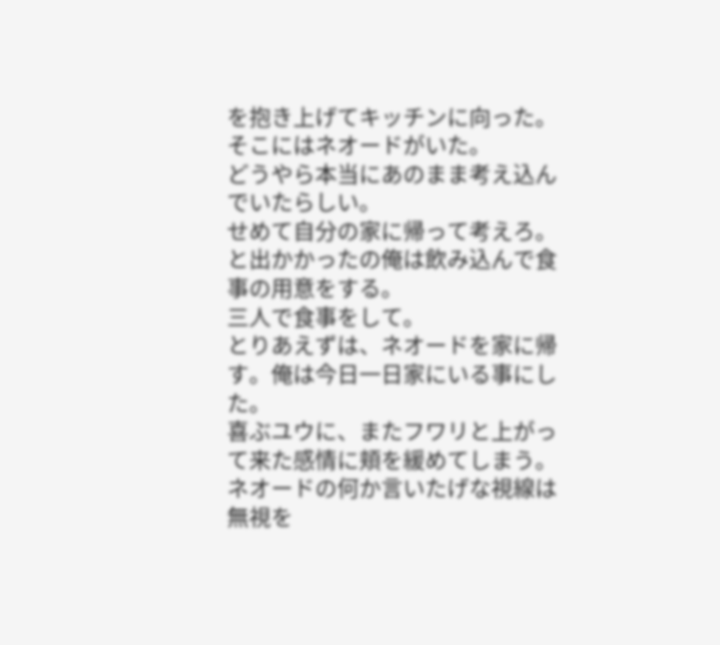を抱き上げてキッチンに向った。
そこにはネオードがいた。
どうやら本当にあのまま考え込んでいたらしい。
せめて自分の家に帰って考えろ。
と出かかったの俺は飲み込んで食事の用意をする。
三人で食事をして。
とりあえずは、ネオードを家に帰す。俺は今日一日家にいる事にした。
喜ぶユウに、またフワリと上がって来た感情に頬を緩めてしまう。ネオードの何か言いたげな視線は無視を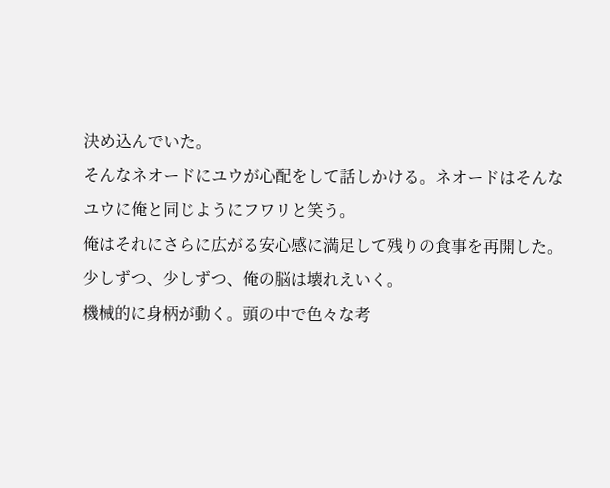決め込んでいた。
そんなネオードにユウが心配をして話しかける。ネオードはそんなユウに俺と同じようにフワリと笑う。
俺はそれにさらに広がる安心感に満足して残りの食事を再開した。
少しずつ、少しずつ、俺の脳は壊れえいく。
機械的に身柄が動く。頭の中で色々な考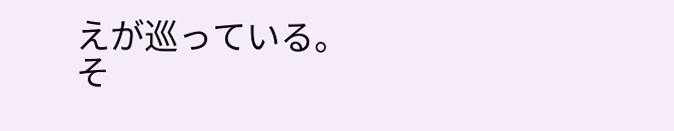えが巡っている。
そ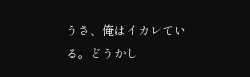うさ、俺はイカレている。どうかし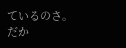ているのさ。
だか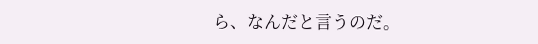ら、なんだと言うのだ。